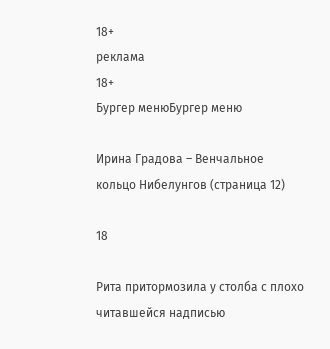18+
реклама
18+
Бургер менюБургер меню

Ирина Градова – Венчальное кольцо Нибелунгов (страница 12)

18

Рита притормозила у столба с плохо читавшейся надписью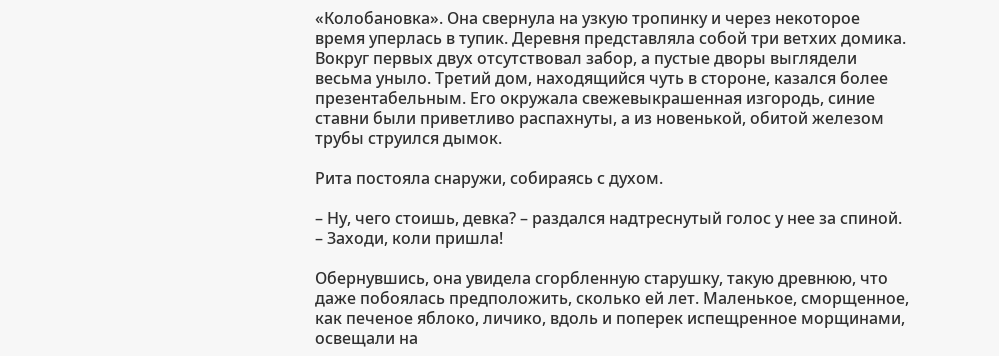«Колобановка». Она свернула на узкую тропинку и через некоторое время уперлась в тупик. Деревня представляла собой три ветхих домика. Вокруг первых двух отсутствовал забор, а пустые дворы выглядели весьма уныло. Третий дом, находящийся чуть в стороне, казался более презентабельным. Его окружала свежевыкрашенная изгородь, синие ставни были приветливо распахнуты, а из новенькой, обитой железом трубы струился дымок.

Рита постояла снаружи, собираясь с духом.

– Ну, чего стоишь, девка? – раздался надтреснутый голос у нее за спиной. – Заходи, коли пришла!

Обернувшись, она увидела сгорбленную старушку, такую древнюю, что даже побоялась предположить, сколько ей лет. Маленькое, сморщенное, как печеное яблоко, личико, вдоль и поперек испещренное морщинами, освещали на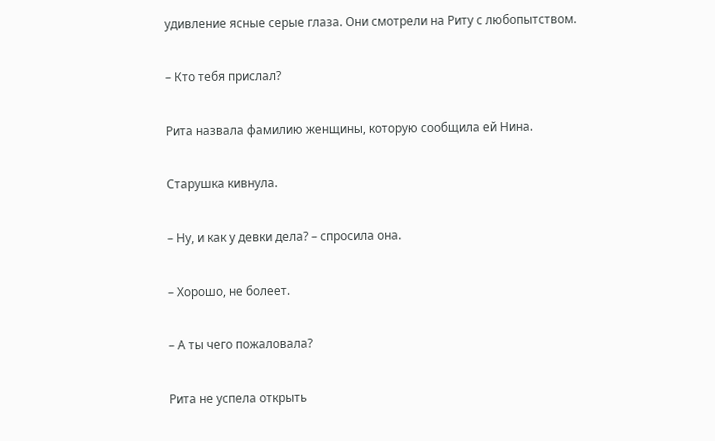удивление ясные серые глаза. Они смотрели на Риту с любопытством.

– Кто тебя прислал?

Рита назвала фамилию женщины, которую сообщила ей Нина.

Старушка кивнула.

– Ну, и как у девки дела? – спросила она.

– Хорошо, не болеет.

– А ты чего пожаловала?

Рита не успела открыть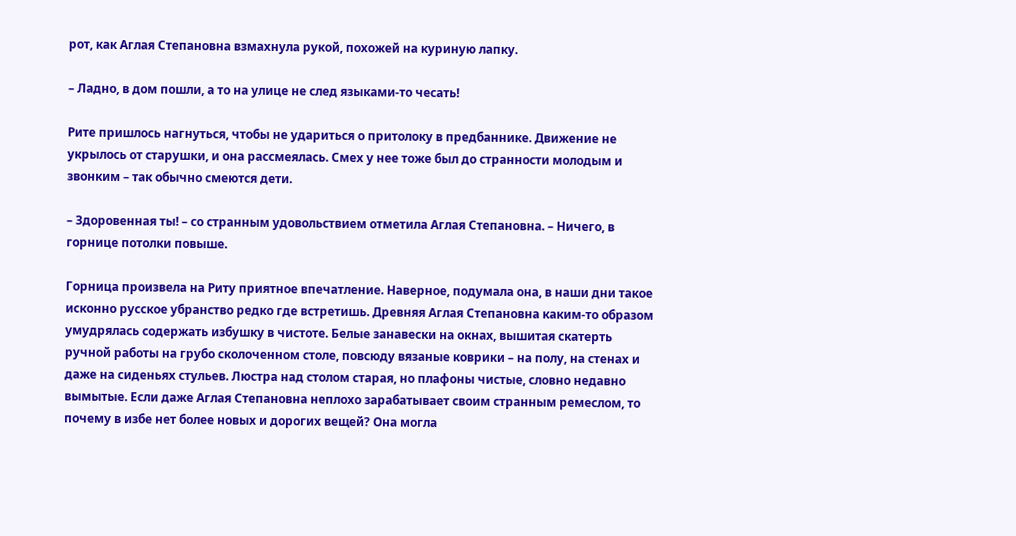рот, как Аглая Степановна взмахнула рукой, похожей на куриную лапку.

– Ладно, в дом пошли, а то на улице не след языками-то чесать!

Рите пришлось нагнуться, чтобы не удариться о притолоку в предбаннике. Движение не укрылось от старушки, и она рассмеялась. Смех у нее тоже был до странности молодым и звонким – так обычно смеются дети.

– Здоровенная ты! – со странным удовольствием отметила Аглая Степановна. – Ничего, в горнице потолки повыше.

Горница произвела на Риту приятное впечатление. Наверное, подумала она, в наши дни такое исконно русское убранство редко где встретишь. Древняя Аглая Степановна каким-то образом умудрялась содержать избушку в чистоте. Белые занавески на окнах, вышитая скатерть ручной работы на грубо сколоченном столе, повсюду вязаные коврики – на полу, на стенах и даже на сиденьях стульев. Люстра над столом старая, но плафоны чистые, словно недавно вымытые. Если даже Аглая Степановна неплохо зарабатывает своим странным ремеслом, то почему в избе нет более новых и дорогих вещей? Она могла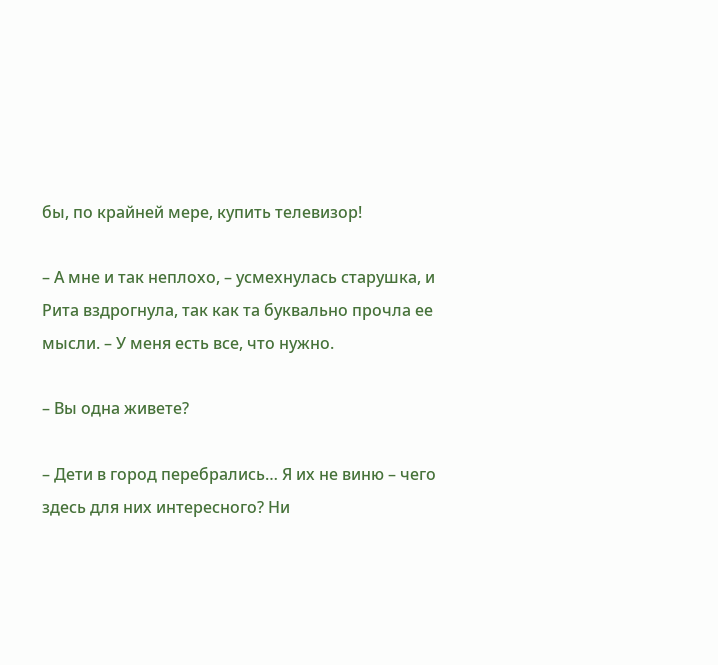бы, по крайней мере, купить телевизор!

– А мне и так неплохо, – усмехнулась старушка, и Рита вздрогнула, так как та буквально прочла ее мысли. – У меня есть все, что нужно.

– Вы одна живете?

– Дети в город перебрались… Я их не виню – чего здесь для них интересного? Ни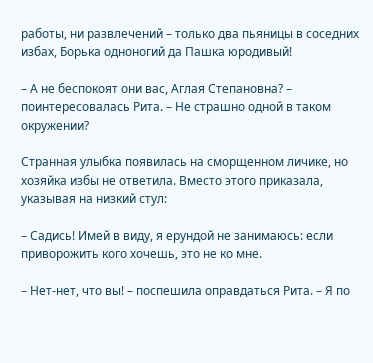работы, ни развлечений – только два пьяницы в соседних избах, Борька одноногий да Пашка юродивый!

– А не беспокоят они вас, Аглая Степановна? – поинтересовалась Рита. – Не страшно одной в таком окружении?

Странная улыбка появилась на сморщенном личике, но хозяйка избы не ответила. Вместо этого приказала, указывая на низкий стул:

– Садись! Имей в виду, я ерундой не занимаюсь: если приворожить кого хочешь, это не ко мне.

– Нет-нет, что вы! – поспешила оправдаться Рита. – Я по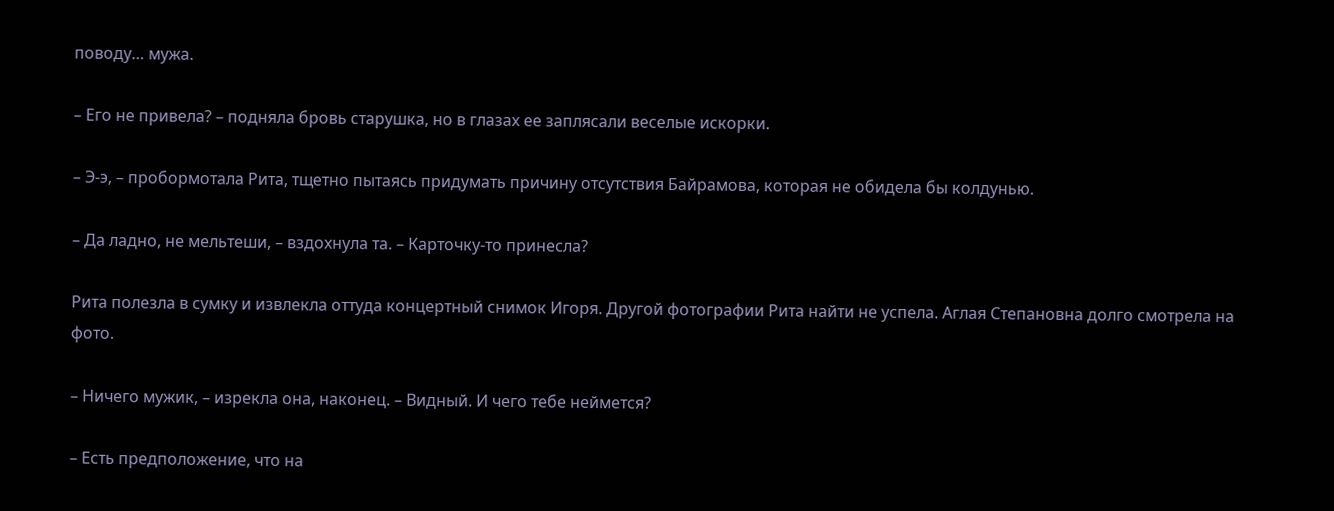поводу… мужа.

– Его не привела? – подняла бровь старушка, но в глазах ее заплясали веселые искорки.

– Э-э, – пробормотала Рита, тщетно пытаясь придумать причину отсутствия Байрамова, которая не обидела бы колдунью.

– Да ладно, не мельтеши, – вздохнула та. – Карточку-то принесла?

Рита полезла в сумку и извлекла оттуда концертный снимок Игоря. Другой фотографии Рита найти не успела. Аглая Степановна долго смотрела на фото.

– Ничего мужик, – изрекла она, наконец. – Видный. И чего тебе неймется?

– Есть предположение, что на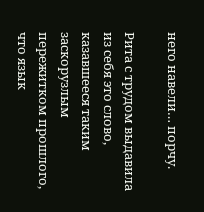него навели… порчу.

Рита с трудом выдавила из себя это слово, казавшееся таким заскорузлым пережитком прошлого, что язык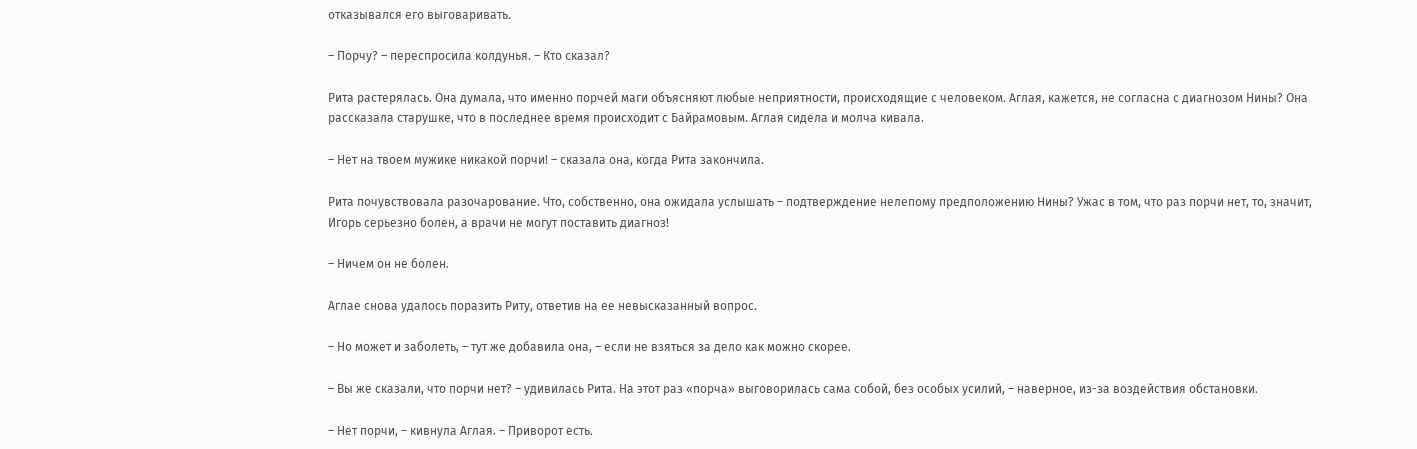отказывался его выговаривать.

– Порчу? – переспросила колдунья. – Кто сказал?

Рита растерялась. Она думала, что именно порчей маги объясняют любые неприятности, происходящие с человеком. Аглая, кажется, не согласна с диагнозом Нины? Она рассказала старушке, что в последнее время происходит с Байрамовым. Аглая сидела и молча кивала.

– Нет на твоем мужике никакой порчи! – сказала она, когда Рита закончила.

Рита почувствовала разочарование. Что, собственно, она ожидала услышать – подтверждение нелепому предположению Нины? Ужас в том, что раз порчи нет, то, значит, Игорь серьезно болен, а врачи не могут поставить диагноз!

– Ничем он не болен.

Аглае снова удалось поразить Риту, ответив на ее невысказанный вопрос.

– Но может и заболеть, – тут же добавила она, – если не взяться за дело как можно скорее.

– Вы же сказали, что порчи нет? – удивилась Рита. На этот раз «порча» выговорилась сама собой, без особых усилий, – наверное, из-за воздействия обстановки.

– Нет порчи, – кивнула Аглая. – Приворот есть.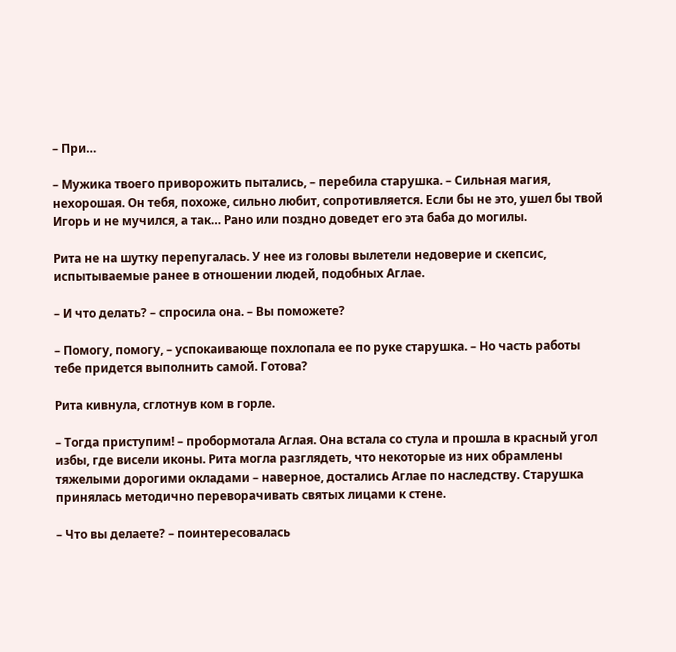– При…

– Мужика твоего приворожить пытались, – перебила старушка. – Сильная магия, нехорошая. Он тебя, похоже, сильно любит, сопротивляется. Если бы не это, ушел бы твой Игорь и не мучился, а так… Рано или поздно доведет его эта баба до могилы.

Рита не на шутку перепугалась. У нее из головы вылетели недоверие и скепсис, испытываемые ранее в отношении людей, подобных Аглае.

– И что делать? – спросила она. – Вы поможете?

– Помогу, помогу, – успокаивающе похлопала ее по руке старушка. – Но часть работы тебе придется выполнить самой. Готова?

Рита кивнула, сглотнув ком в горле.

– Тогда приступим! – пробормотала Аглая. Она встала со стула и прошла в красный угол избы, где висели иконы. Рита могла разглядеть, что некоторые из них обрамлены тяжелыми дорогими окладами – наверное, достались Аглае по наследству. Старушка принялась методично переворачивать святых лицами к стене.

– Что вы делаете? – поинтересовалась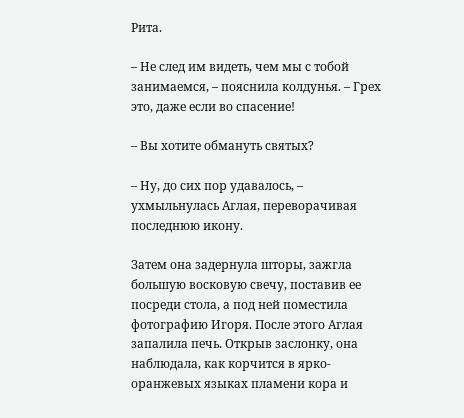Рита.

– Не след им видеть, чем мы с тобой занимаемся, – пояснила колдунья. – Грех это, даже если во спасение!

– Вы хотите обмануть святых?

– Ну, до сих пор удавалось, – ухмыльнулась Аглая, переворачивая последнюю икону.

Затем она задернула шторы, зажгла большую восковую свечу, поставив ее посреди стола, а под ней поместила фотографию Игоря. После этого Аглая запалила печь. Открыв заслонку, она наблюдала, как корчится в ярко-оранжевых языках пламени кора и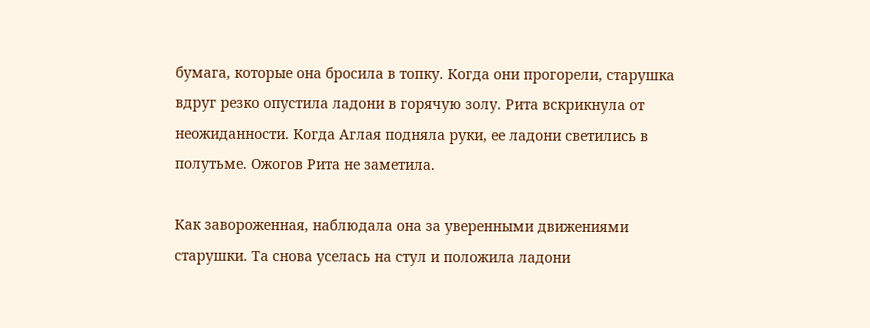бумага, которые она бросила в топку. Когда они прогорели, старушка вдруг резко опустила ладони в горячую золу. Рита вскрикнула от неожиданности. Когда Аглая подняла руки, ее ладони светились в полутьме. Ожогов Рита не заметила.

Как завороженная, наблюдала она за уверенными движениями старушки. Та снова уселась на стул и положила ладони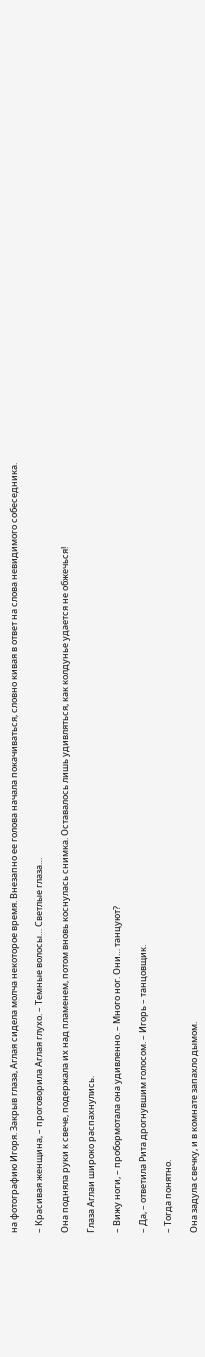на фотографию Игоря. Закрыв глаза, Аглая сидела молча некоторое время. Внезапно ее голова начала покачиваться, словно кивая в ответ на слова невидимого собеседника.

– Красивая женщина, – проговорила Аглая глухо. – Темные волосы… Светлые глаза…

Она подняла руки к свече, подержала их над пламенем, потом вновь коснулась снимка. Оставалось лишь удивляться, как колдунье удается не обжечься!

Глаза Аглаи широко распахнулись.

– Вижу ноги, – пробормотала она удивленно. – Много ног. Они… танцуют?

– Да, – ответила Рита дрогнувшим голосом. – Игорь – танцовщик.

– Тогда понятно.

Она задула свечку, и в комнате запахло дымом.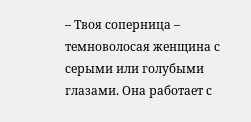– Твоя соперница – темноволосая женщина с серыми или голубыми глазами. Она работает с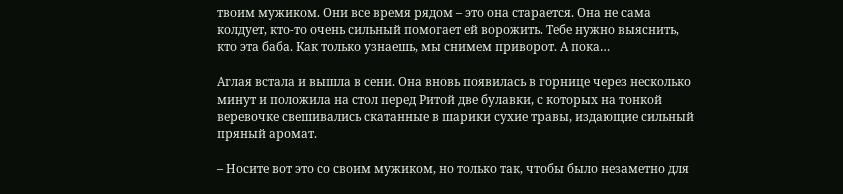твоим мужиком. Они все время рядом – это она старается. Она не сама колдует, кто-то очень сильный помогает ей ворожить. Тебе нужно выяснить, кто эта баба. Как только узнаешь, мы снимем приворот. А пока…

Аглая встала и вышла в сени. Она вновь появилась в горнице через несколько минут и положила на стол перед Ритой две булавки, с которых на тонкой веревочке свешивались скатанные в шарики сухие травы, издающие сильный пряный аромат.

– Носите вот это со своим мужиком, но только так, чтобы было незаметно для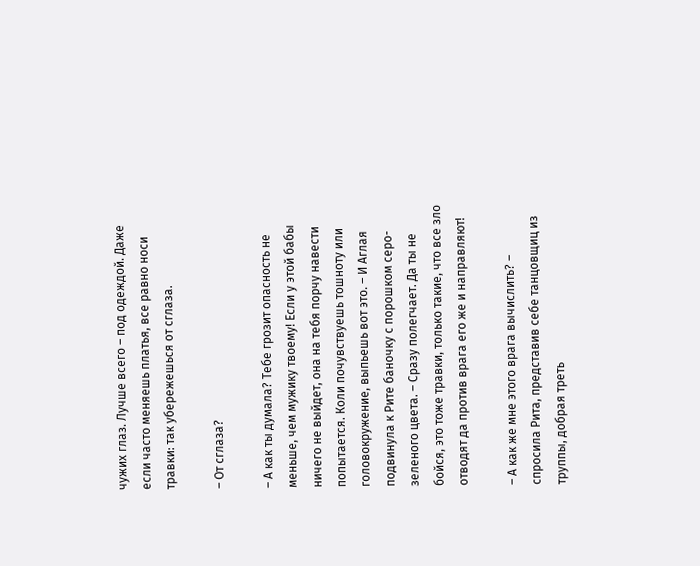чужих глаз. Лучше всего – под одеждой. Даже если часто меняешь платья, все равно носи травки: так убережешься от сглаза.

– От сглаза?

– А как ты думала? Тебе грозит опасность не меньше, чем мужику твоему! Если у этой бабы ничего не выйдет, она на тебя порчу навести попытается. Коли почувствуешь тошноту или головокружение, выпьешь вот это. – И Аглая подвинула к Рите баночку с порошком серо-зеленого цвета. – Сразу полегчает. Да ты не бойся, это тоже травки, только такие, что все зло отводят да против врага его же и направляют!

– А как же мне этого врага вычислить? – спросила Рита, представив себе танцовщиц из труппы, добрая треть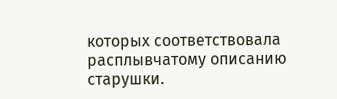которых соответствовала расплывчатому описанию старушки.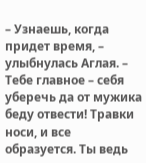– Узнаешь, когда придет время, – улыбнулась Аглая. – Тебе главное – себя уберечь да от мужика беду отвести! Травки носи, и все образуется. Ты ведь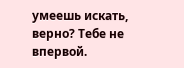умеешь искать, верно? Тебе не впервой.